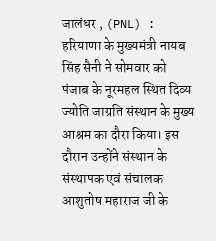जालंधर , (PNL) : हरियाणा के मुख्यमंत्री नायब सिंह सैनी ने सोमवार को पंजाब के नूरमहल स्थित दिव्य ज्योति जाग्रति संस्थान के मुख्य आश्रम का दौरा किया। इस दौरान उन्होंने संस्थान के संस्थापक एवं संचालक आशुतोष महाराज जी के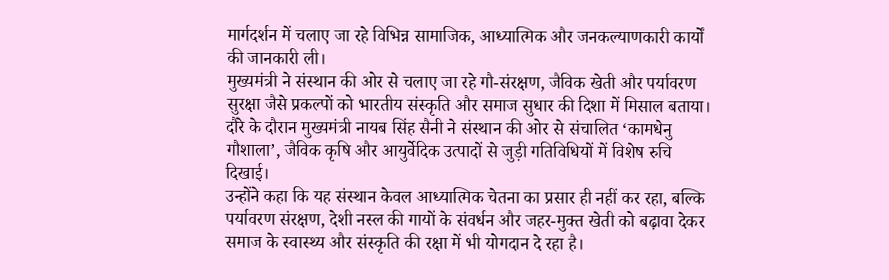मार्गदर्शन में चलाए जा रहे विभिन्न सामाजिक, आध्यात्मिक और जनकल्याणकारी कार्यों की जानकारी ली।
मुख्यमंत्री ने संस्थान की ओर से चलाए जा रहे गौ-संरक्षण, जैविक खेती और पर्यावरण सुरक्षा जैसे प्रकल्पों को भारतीय संस्कृति और समाज सुधार की दिशा में मिसाल बताया। दौरे के दौरान मुख्यमंत्री नायब सिंह सैनी ने संस्थान की ओर से संचालित ‘कामधेनु गौशाला’, जैविक कृषि और आयुर्वेदिक उत्पादों से जुड़ी गतिविधियों में विशेष रुचि दिखाई।
उन्होंने कहा कि यह संस्थान केवल आध्यात्मिक चेतना का प्रसार ही नहीं कर रहा, बल्कि पर्यावरण संरक्षण, देशी नस्ल की गायों के संवर्धन और जहर-मुक्त खेती को बढ़ावा देकर समाज के स्वास्थ्य और संस्कृति की रक्षा में भी योगदान दे रहा है।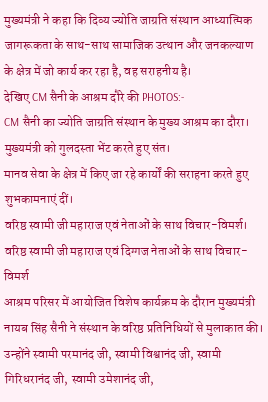मुख्यमंत्री ने कहा कि दिव्य ज्योति जाग्रति संस्थान आध्यात्मिक जागरूकता के साथ-साथ सामाजिक उत्थान और जनकल्याण के क्षेत्र में जो कार्य कर रहा है, वह सराहनीय है।
देखिए CM सैनी के आश्रम दौरे की PHOTOS:-
CM सैनी का ज्योति जाग्रति संस्थान के मुख्य आश्रम का दौरा।
मुख्यमंत्री को गुलदस्ता भेंट करते हुए संत।
मानव सेवा के क्षेत्र में किए जा रहे कार्यों की सराहना करते हुए शुभकामनाएं दीं।
वरिष्ठ स्वामी जी महाराज एवं नेताओं के साथ विचार-विमर्श।
वरिष्ठ स्वामी जी महाराज एवं दिग्गज नेताओं के साथ विचार-विमर्श
आश्रम परिसर में आयोजित विशेष कार्यक्रम के दौरान मुख्यमंत्री नायब सिंह सैनी ने संस्थान के वरिष्ठ प्रतिनिधियों से मुलाकात की। उन्होंने स्वामी परमानंद जी, स्वामी विश्वानंद जी, स्वामी गिरिधरानंद जी, स्वामी उमेशानंद जी,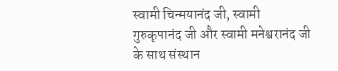स्वामी चिन्मयानंद जी, स्वामी गुरुकृपानंद जी और स्वामी मनेश्वरानंद जी के साथ संस्थान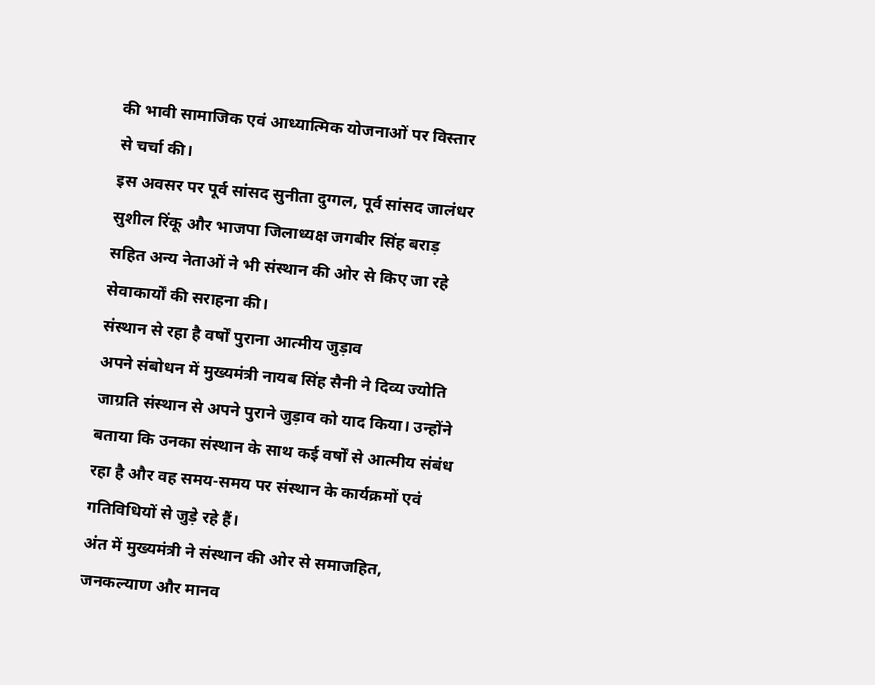की भावी सामाजिक एवं आध्यात्मिक योजनाओं पर विस्तार से चर्चा की।
इस अवसर पर पूर्व सांसद सुनीता दुग्गल, पूर्व सांसद जालंधर सुशील रिंकू और भाजपा जिलाध्यक्ष जगबीर सिंह बराड़ सहित अन्य नेताओं ने भी संस्थान की ओर से किए जा रहे सेवाकार्यों की सराहना की।
संस्थान से रहा है वर्षों पुराना आत्मीय जुड़ाव
अपने संबोधन में मुख्यमंत्री नायब सिंह सैनी ने दिव्य ज्योति जाग्रति संस्थान से अपने पुराने जुड़ाव को याद किया। उन्होंने बताया कि उनका संस्थान के साथ कई वर्षों से आत्मीय संबंध रहा है और वह समय-समय पर संस्थान के कार्यक्रमों एवं गतिविधियों से जुड़े रहे हैं।
अंत में मुख्यमंत्री ने संस्थान की ओर से समाजहित, जनकल्याण और मानव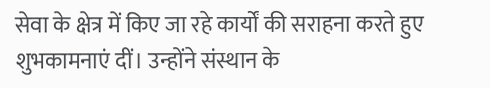सेवा के क्षेत्र में किए जा रहे कार्यों की सराहना करते हुए शुभकामनाएं दीं। उन्होंने संस्थान के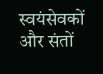स्वयंसेवकों और संतों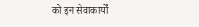को इन सेवाकार्यों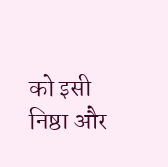को इसी निष्ठा और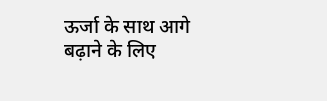ऊर्जा के साथ आगे बढ़ाने के लिए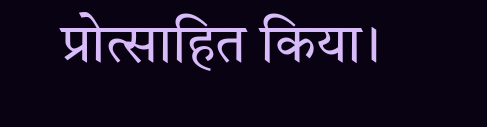प्रोत्साहित किया।